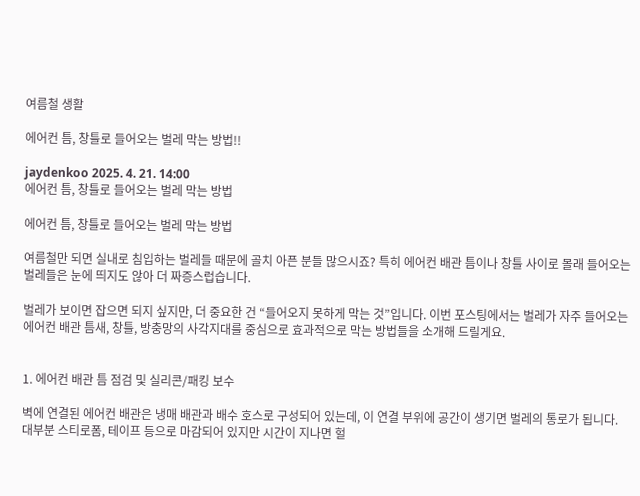여름철 생활

에어컨 틈, 창틀로 들어오는 벌레 막는 방법!!

jaydenkoo 2025. 4. 21. 14:00
에어컨 틈, 창틀로 들어오는 벌레 막는 방법

에어컨 틈, 창틀로 들어오는 벌레 막는 방법

여름철만 되면 실내로 침입하는 벌레들 때문에 골치 아픈 분들 많으시죠? 특히 에어컨 배관 틈이나 창틀 사이로 몰래 들어오는 벌레들은 눈에 띄지도 않아 더 짜증스럽습니다.

벌레가 보이면 잡으면 되지 싶지만, 더 중요한 건 “들어오지 못하게 막는 것”입니다. 이번 포스팅에서는 벌레가 자주 들어오는 에어컨 배관 틈새, 창틀, 방충망의 사각지대를 중심으로 효과적으로 막는 방법들을 소개해 드릴게요.


1. 에어컨 배관 틈 점검 및 실리콘/패킹 보수

벽에 연결된 에어컨 배관은 냉매 배관과 배수 호스로 구성되어 있는데, 이 연결 부위에 공간이 생기면 벌레의 통로가 됩니다. 대부분 스티로폼, 테이프 등으로 마감되어 있지만 시간이 지나면 헐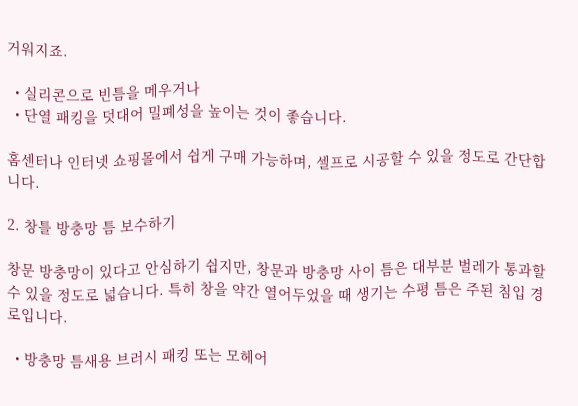거워지죠.

  • 실리콘으로 빈틈을 메우거나
  • 단열 패킹을 덧대어 밀폐성을 높이는 것이 좋습니다.

홈센터나 인터넷 쇼핑몰에서 쉽게 구매 가능하며, 셀프로 시공할 수 있을 정도로 간단합니다.

2. 창틀 방충망 틈 보수하기

창문 방충망이 있다고 안심하기 쉽지만, 창문과 방충망 사이 틈은 대부분 벌레가 통과할 수 있을 정도로 넓습니다. 특히 창을 약간 열어두었을 때 생기는 수평 틈은 주된 침입 경로입니다.

  • 방충망 틈새용 브러시 패킹 또는 모헤어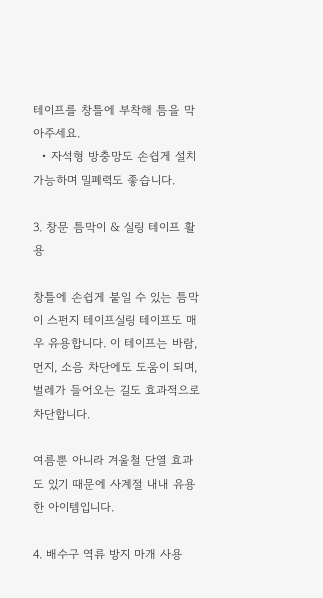테이프를 창틀에 부착해 틈을 막아주세요.
  • 자석형 방충망도 손쉽게 설치 가능하며 밀폐력도 좋습니다.

3. 창문 틈막이 & 실링 테이프 활용

창틀에 손쉽게 붙일 수 있는 틈막이 스펀지 테이프실링 테이프도 매우 유용합니다. 이 테이프는 바람, 먼지, 소음 차단에도 도움이 되며, 벌레가 들어오는 길도 효과적으로 차단합니다.

여름뿐 아니라 겨울철 단열 효과도 있기 때문에 사계절 내내 유용한 아이템입니다.

4. 배수구 역류 방지 마개 사용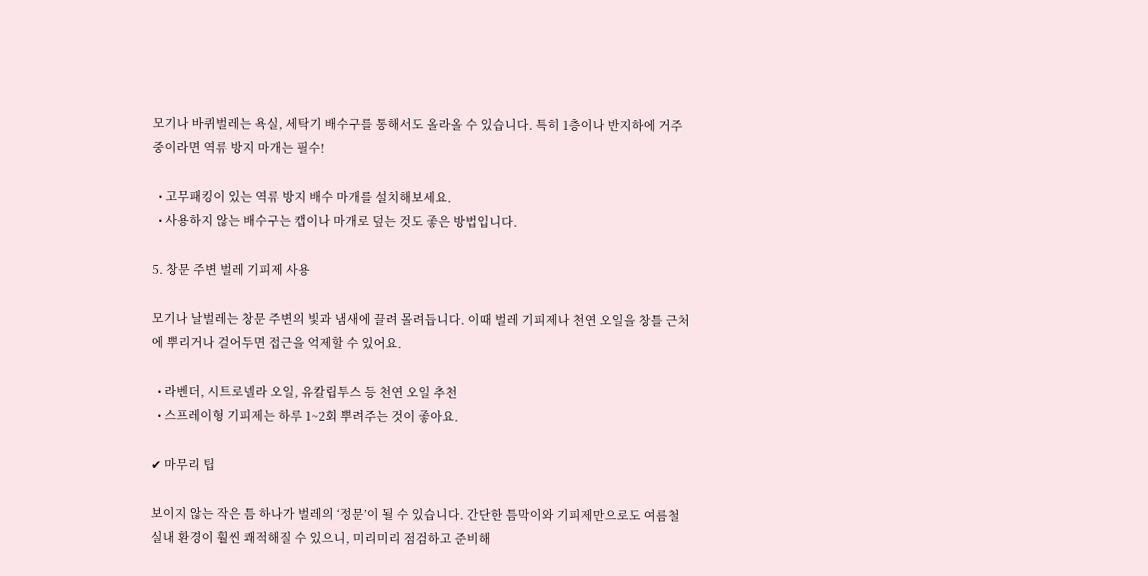모기나 바퀴벌레는 욕실, 세탁기 배수구를 통해서도 올라올 수 있습니다. 특히 1층이나 반지하에 거주 중이라면 역류 방지 마개는 필수!

  • 고무패킹이 있는 역류 방지 배수 마개를 설치해보세요.
  • 사용하지 않는 배수구는 캡이나 마개로 덮는 것도 좋은 방법입니다.

5. 창문 주변 벌레 기피제 사용

모기나 날벌레는 창문 주변의 빛과 냄새에 끌려 몰려듭니다. 이때 벌레 기피제나 천연 오일을 창틀 근처에 뿌리거나 걸어두면 접근을 억제할 수 있어요.

  • 라벤더, 시트로넬라 오일, 유칼립투스 등 천연 오일 추천
  • 스프레이형 기피제는 하루 1~2회 뿌려주는 것이 좋아요.

✔ 마무리 팁

보이지 않는 작은 틈 하나가 벌레의 ‘정문’이 될 수 있습니다. 간단한 틈막이와 기피제만으로도 여름철 실내 환경이 훨씬 쾌적해질 수 있으니, 미리미리 점검하고 준비해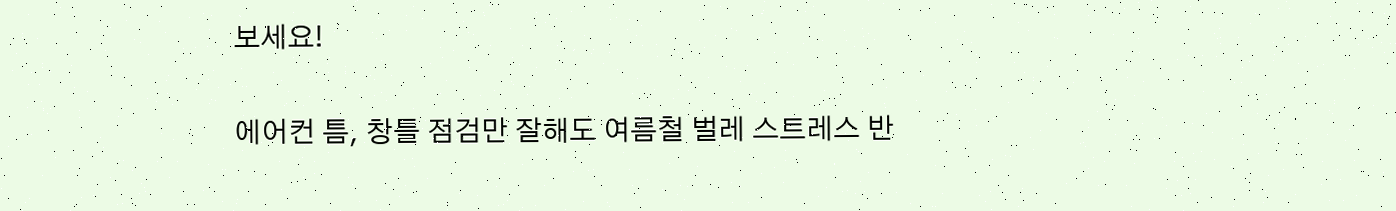보세요!

에어컨 틈, 창틀 점검만 잘해도 여름철 벌레 스트레스 반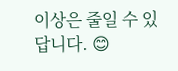이상은 줄일 수 있답니다. 😊